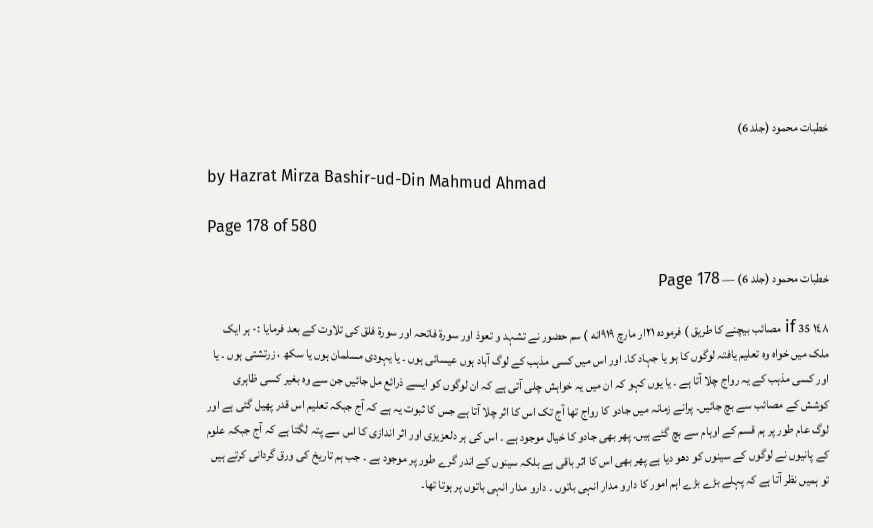خطبات محمود (جلد 6)

by Hazrat Mirza Bashir-ud-Din Mahmud Ahmad

Page 178 of 580

خطبات محمود (جلد 6) — Page 178

١٤٨ 35 if مصائب بیچنے کا طریق ) فرموده ۲۱ار مارچ ۹۱۹انه ) سم حضور نے تشہد و تعوذ اور سورۃ فاتحہ اور سورۃ فلق کی تلاوت کے بعد فرمایا :- ہر ایک ملک میں خواہ وہ تعلیم یافتہ لوگوں کا ہو یا جہاد کا۔ اور اس میں کسی مذہب کے لوگ آباد ہوں عیسائی ہوں ۔ یا یہودی مسلمان ہوں یا سکھ ، زرتشتی ہوں ۔ یا اور کسی مذہب کے یہ رواج چلا آتا ہے ۔ یا یوں کہو کہ ان میں یہ خواہش چلی آتی ہے کہ ان لوگوں کو ایسے ذرائع مل جائیں جن سے وہ بغیر کسی ظاہری کوشش کے مصائب سے بچ جائیں۔ پرانے زمانہ میں جادو کا رواج تھا آج تک اس کا اثر چلا آتا ہے جس کا ثبوت یہ ہے کہ آج جبکہ تعلیم اس قدر پھیل گئی ہے اور لوگ عام طور پر ہم قسم کے اوہام سے بچ گئے ہیں۔ پھر بھی جادو کا خیال موجود ہے ۔ اس کی ہر دلعزیزی اور اثر اندازی کا اس سے پتہ لگتا ہے کہ آج جبکہ علوم کے پانیوں نے لوگوں کے سینوں کو دھو دیا ہے پھر بھی اس کا اثر باقی ہے بلکہ سینوں کے اندر گرے طور پر موجود ہے ۔ جب ہم تاریخ کی ورق گردانی کرتے ہیں تو ہمیں نظر آتا ہے کہ پہلے بڑے بڑے اہم امور کا دارو مدار انہی باتوں ۔ دارو مدار انہی باتوں پر ہوتا تھا۔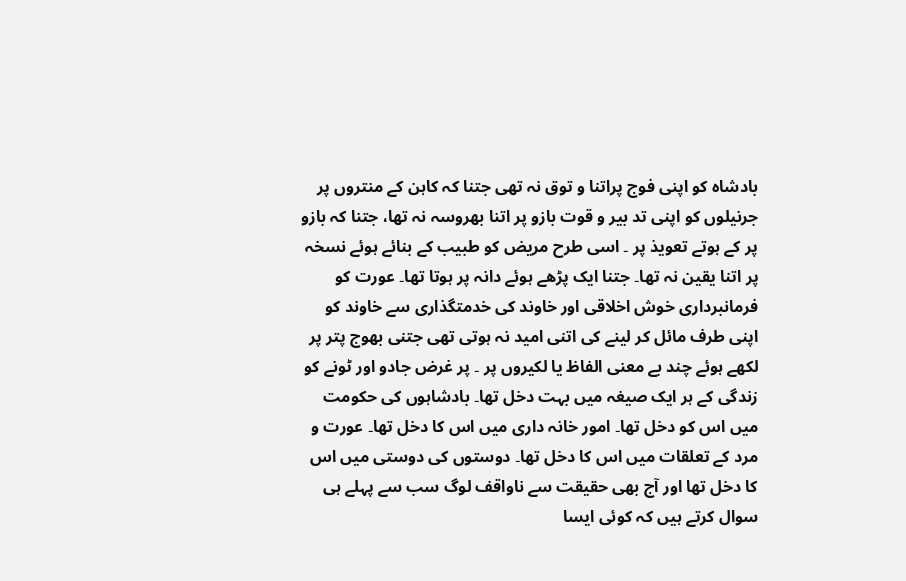بادشاہ کو اپنی فوج پراتنا و توق نہ تھی جتنا کہ کاہن کے منتروں پر جرنیلوں کو اپنی تد بیر و قوت بازو پر اتنا بھروسہ نہ تھا، جتنا کہ بازو پر کے ہوتے تعویذ پر ۔ اسی طرح مریض کو طبیب کے بنائے ہوئے نسخہ پر اتنا یقین نہ تھا۔ جتنا ایک پڑھے ہوئے دانہ پر ہوتا تھا۔ عورت کو فرمانبرداری خوش اخلاقی اور خاوند کی خدمتگذاری سے خاوند کو اپنی طرف مائل کر لینے کی اتنی امید نہ ہوتی تھی جتنی بھوج پتر پر لکھے ہوئے چند بے معنی الفاظ یا لکیروں پر ۔ پر غرض جادو اور ٹونے کو زندگی کے ہر ایک صیغہ میں بہت دخل تھا۔ بادشاہوں کی حکومت میں اس کو دخل تھا۔ امور خانہ داری میں اس کا دخل تھا۔ عورت و مرد کے تعلقات میں اس کا دخل تھا۔ دوستوں کی دوستی میں اس کا دخل تھا اور آج بھی حقیقت سے ناواقف لوگ سب سے پہلے ہی سوال کرتے ہیں کہ کوئی ایسا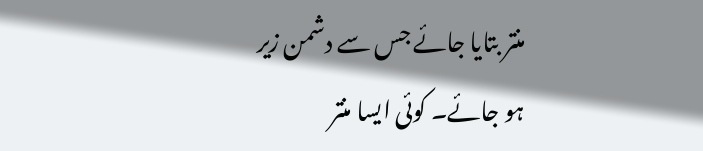منتر بتایا جائے جس سے دشمن زیر ہو جائے۔ کوئی ایسا منتر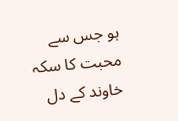ہو جس سے محبت کا سکہ خاوند کے دل